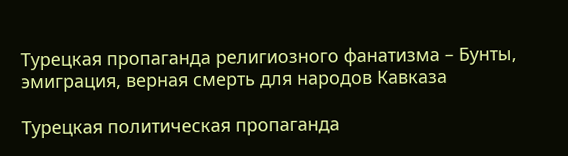Турецкая пропаганда религиозного фанатизма – Бунты, эмиграция, верная смерть для народов Кавказа

Турецкая политическая пропаганда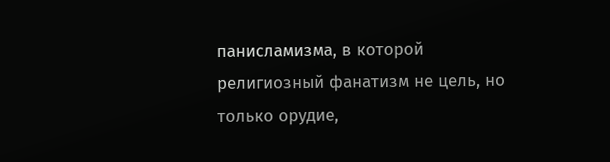панисламизма, в которой религиозный фанатизм не цель, но только орудие,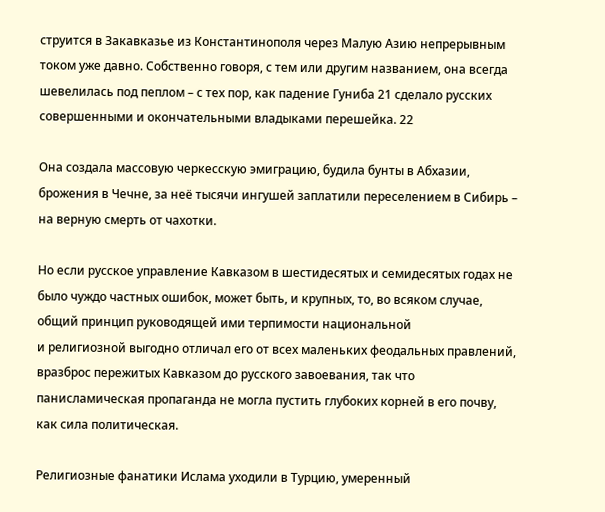струится в Закавказье из Константинополя через Малую Азию непрерывным током уже давно. Собственно говоря, с тем или другим названием, она всегда шевелилась под пеплом – с тех пор, как падение Гуниба 21 сделало русских совершенными и окончательными владыками перешейка. 22

Она создала массовую черкесскую эмиграцию, будила бунты в Абхазии, брожения в Чечне, за неё тысячи ингушей заплатили переселением в Сибирь – на верную смерть от чахотки.

Но если русское управление Кавказом в шестидесятых и семидесятых годах не было чуждо частных ошибок, может быть, и крупных, то, во всяком случае, общий принцип руководящей ими терпимости национальной
и религиозной выгодно отличал его от всех маленьких феодальных правлений, вразброс пережитых Кавказом до русского завоевания, так что панисламическая пропаганда не могла пустить глубоких корней в его почву, как сила политическая.

Религиозные фанатики Ислама уходили в Турцию, умеренный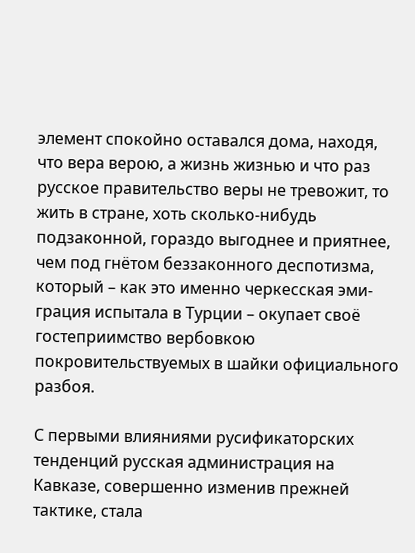элемент спокойно оставался дома, находя, что вера верою, а жизнь жизнью и что раз русское правительство веры не тревожит, то жить в стране, хоть сколько-нибудь подзаконной, гораздо выгоднее и приятнее, чем под гнётом беззаконного деспотизма, который – как это именно черкесская эми-грация испытала в Турции – окупает своё гостеприимство вербовкою покровительствуемых в шайки официального разбоя.

С первыми влияниями русификаторских тенденций русская администрация на Кавказе, совершенно изменив прежней тактике, стала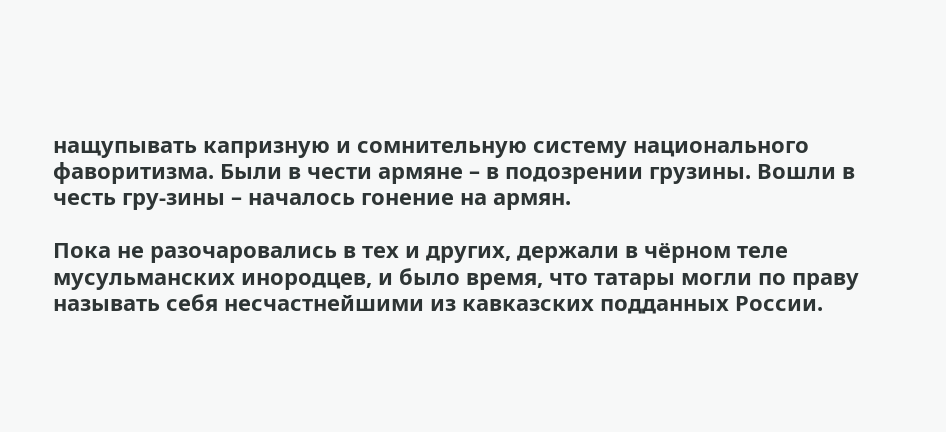нащупывать капризную и сомнительную систему национального фаворитизма. Были в чести армяне – в подозрении грузины. Вошли в честь гру-зины – началось гонение на армян.

Пока не разочаровались в тех и других, держали в чёрном теле мусульманских инородцев, и было время, что татары могли по праву называть себя несчастнейшими из кавказских подданных России.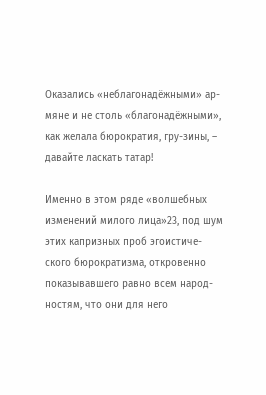Оказались «неблагонадёжными» ар-мяне и не столь «благонадёжными», как желала бюрократия, гру-зины, – давайте ласкать татар!

Именно в этом ряде «волшебных изменений милого лица»23, под шум этих капризных проб эгоистиче-ского бюрократизма, откровенно показывавшего равно всем народ-ностям, что они для него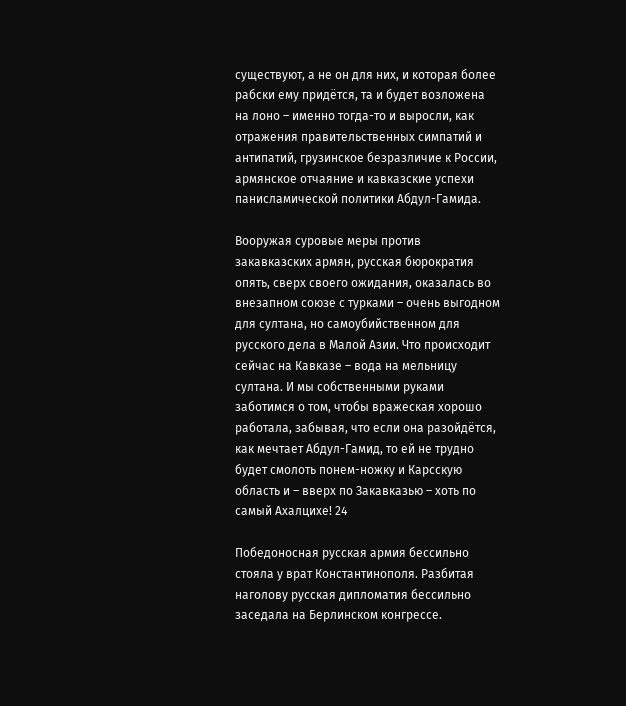существуют, а не он для них, и которая более рабски ему придётся, та и будет возложена на лоно – именно тогда-то и выросли, как отражения правительственных симпатий и антипатий, грузинское безразличие к России, армянское отчаяние и кавказские успехи панисламической политики Абдул-Гамида.

Вооружая суровые меры против закавказских армян, русская бюрократия опять, сверх своего ожидания, оказалась во внезапном союзе с турками – очень выгодном для султана, но самоубийственном для русского дела в Малой Азии. Что происходит сейчас на Кавказе – вода на мельницу султана. И мы собственными руками заботимся о том, чтобы вражеская хорошо работала, забывая, что если она разойдётся, как мечтает Абдул-Гамид, то ей не трудно будет смолоть понем-ножку и Карсскую область и – вверх по Закавказью – хоть по самый Ахалцихе! 24

Победоносная русская армия бессильно стояла у врат Константинополя. Разбитая наголову русская дипломатия бессильно заседала на Берлинском конгрессе.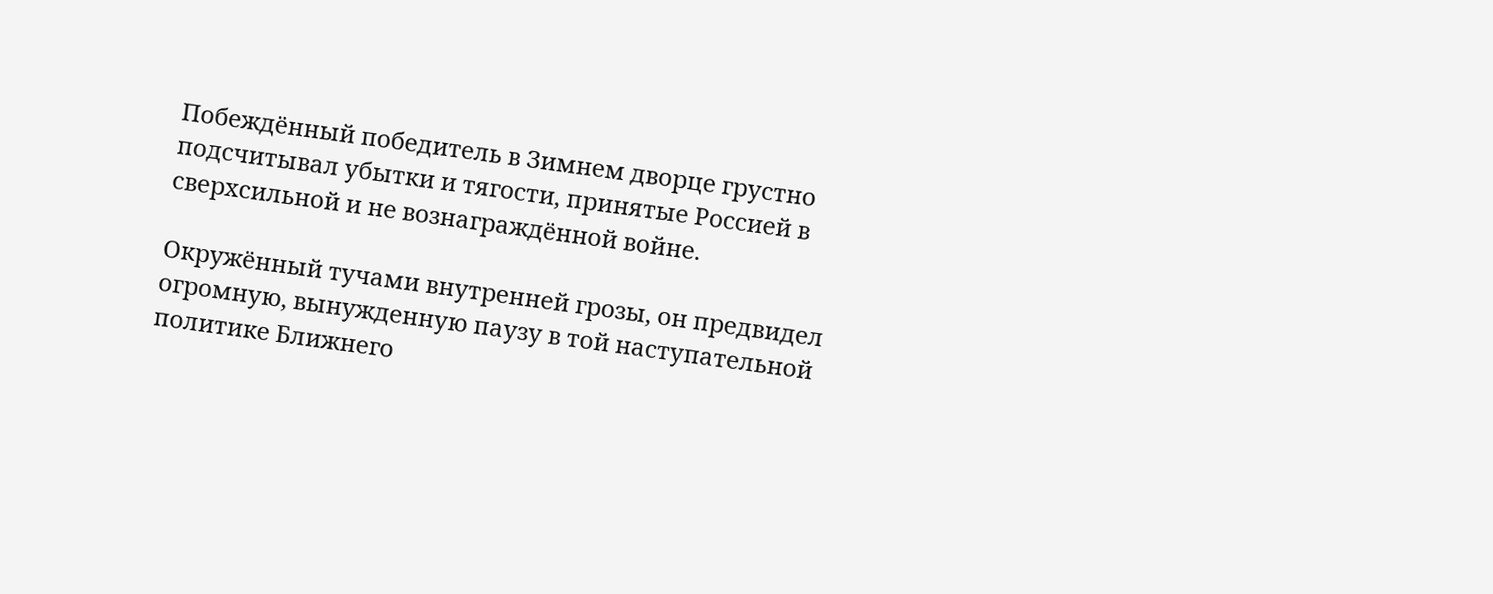Побеждённый победитель в Зимнем дворце грустно подсчитывал убытки и тягости, принятые Россией в сверхсильной и не вознаграждённой войне.

Окружённый тучами внутренней грозы, он предвидел огромную, вынужденную паузу в той наступательной политике Ближнего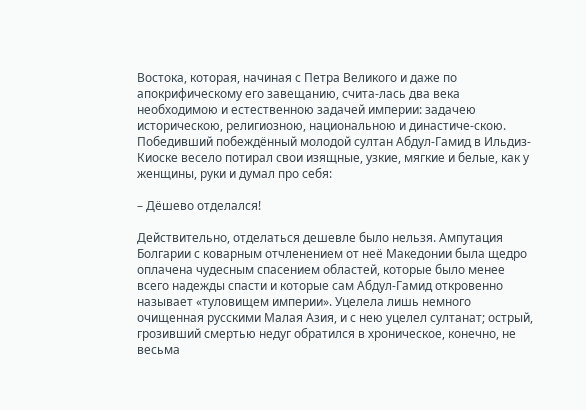Востока, которая, начиная с Петра Великого и даже по апокрифическому его завещанию, счита-лась два века необходимою и естественною задачей империи: задачею историческою, религиозною, национальною и династиче-скою. Победивший побеждённый молодой султан Абдул-Гамид в Ильдиз-Киоске весело потирал свои изящные, узкие, мягкие и белые, как у женщины, руки и думал про себя:

– Дёшево отделался!

Действительно, отделаться дешевле было нельзя. Ампутация Болгарии с коварным отчленением от неё Македонии была щедро оплачена чудесным спасением областей, которые было менее всего надежды спасти и которые сам Абдул-Гамид откровенно называет «туловищем империи». Уцелела лишь немного очищенная русскими Малая Азия, и с нею уцелел султанат; острый, грозивший смертью недуг обратился в хроническое, конечно, не весьма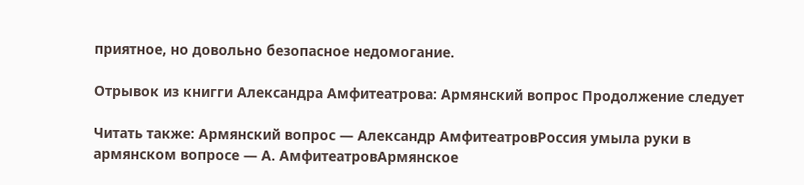приятное, но довольно безопасное недомогание.

Отрывок из книгги Александра Амфитеатрова: Армянский вопрос Продолжение следует

Читать также: Армянский вопрос — Александр АмфитеатровРоссия умыла руки в армянском вопросе — А. АмфитеатровАрмянское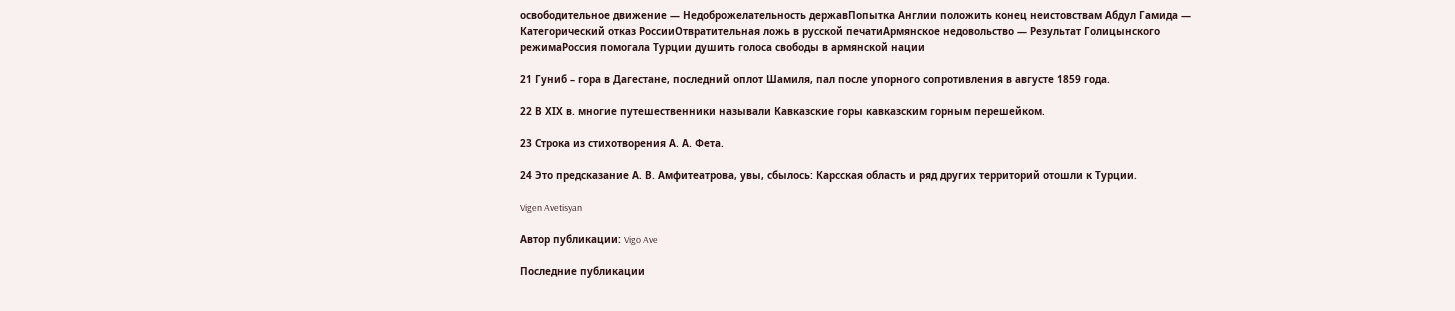освободительное движение — Недоброжелательность державПопытка Англии положить конец неистовствам Абдул Гамида — Категорический отказ РоссииОтвратительная ложь в русской печатиАрмянское недовольство — Результат Голицынского режимаРоссия помогала Турции душить голоса свободы в армянской нации

21 Гуниб – гора в Дагестане, последний оплот Шамиля, пал после упорного сопротивления в августе 1859 года.

22 В XIХ в. многие путешественники называли Кавказские горы кавказским горным перешейком.

23 Строка из стихотворения А. А. Фета.

24 Это предсказание А. В. Амфитеатрова, увы, сбылось: Карсская область и ряд других территорий отошли к Турции.

Vigen Avetisyan

Автор публикации: Vigo Ave

Последние публикации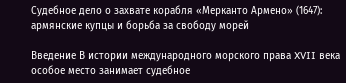Судебное дело о захвате корабля «Мерканто Армено» (1647): армянские купцы и борьба за свободу морей

Введение В истории международного морского права XVII века особое место занимает судебное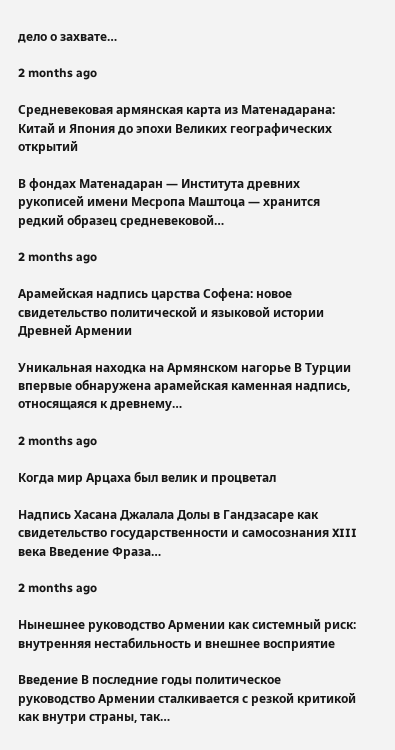дело о захвате…

2 months ago

Средневековая армянская карта из Матенадарана: Китай и Япония до эпохи Великих географических открытий

В фондах Матенадаран — Института древних рукописей имени Месропа Маштоца — хранится редкий образец средневековой…

2 months ago

Арамейская надпись царства Софена: новое свидетельство политической и языковой истории Древней Армении

Уникальная находка на Армянском нагорье В Турции впервые обнаружена арамейская каменная надпись, относящаяся к древнему…

2 months ago

Когда мир Арцаха был велик и процветал

Надпись Хасана Джалала Долы в Гандзасаре как свидетельство государственности и самосознания XIII века Введение Фраза…

2 months ago

Нынешнее руководство Армении как системный риск: внутренняя нестабильность и внешнее восприятие

Введение В последние годы политическое руководство Армении сталкивается с резкой критикой как внутри страны, так…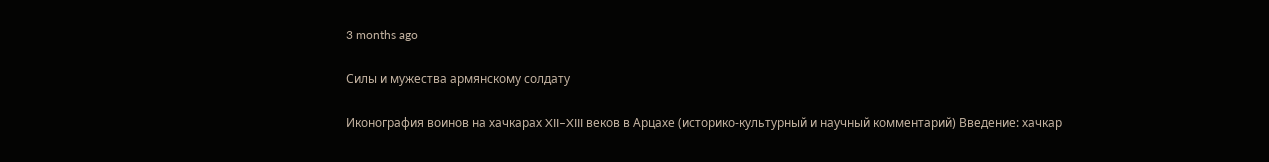3 months ago

Силы и мужества армянскому солдату

Иконография воинов на хачкарах XII–XIII веков в Арцахе (историко-культурный и научный комментарий) Введение: хачкар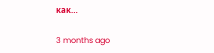как…

3 months ago